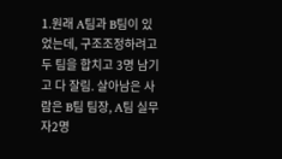1.원래 A팀과 B팀이 있었는데, 구조조정하려고 두 팀을 합치고 3명 남기고 다 잘림. 살아남은 사람은 B팀 팀장, A팀 실무자2명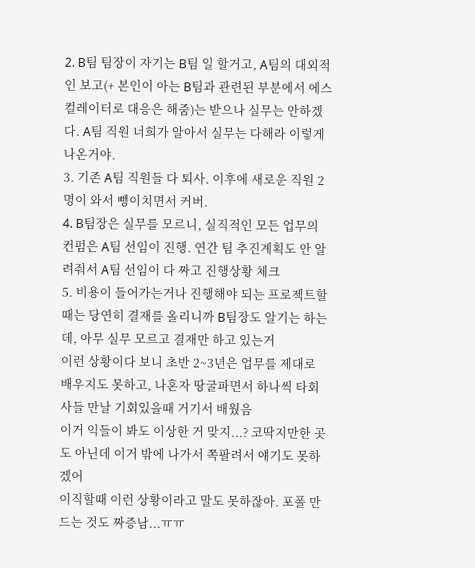2. B팀 팀장이 자기는 B팀 일 할거고, A팀의 대외적인 보고(+ 본인이 아는 B팀과 관련된 부분에서 에스컬레이터로 대응은 해줌)는 받으나 실무는 안하겠다. A팀 직원 너희가 알아서 실무는 다해라 이렇게 나온거야.
3. 기존 A팀 직원들 다 퇴사. 이후에 새로운 직원 2명이 와서 뺑이치면서 커버.
4. B팀장은 실무를 모르니, 실직적인 모든 업무의 컨펌은 A팀 선임이 진행. 연간 팀 추진계획도 안 알려줘서 A팀 선임이 다 짜고 진행상황 체크
5. 비용이 들어가는거나 진행해야 되는 프로젝트할때는 당연히 결재를 올리니까 B팀장도 알기는 하는데, 아무 실무 모르고 결재만 하고 있는거
이런 상황이다 보니 초반 2~3년은 업무를 제대로 배우지도 못하고, 나혼자 땅굴파면서 하나씩 타회사들 만날 기회있을때 거기서 배웠음
이거 익들이 봐도 이상한 거 맞지...? 코딱지만한 곳도 아닌데 이거 밖에 나가서 쪽팔려서 얘기도 못하겠어
이직할때 이런 상황이라고 말도 못하잖아. 포폴 만드는 것도 짜증남...ㅠㅠ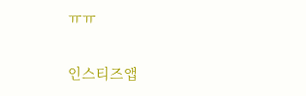ㅠㅠ

인스티즈앱